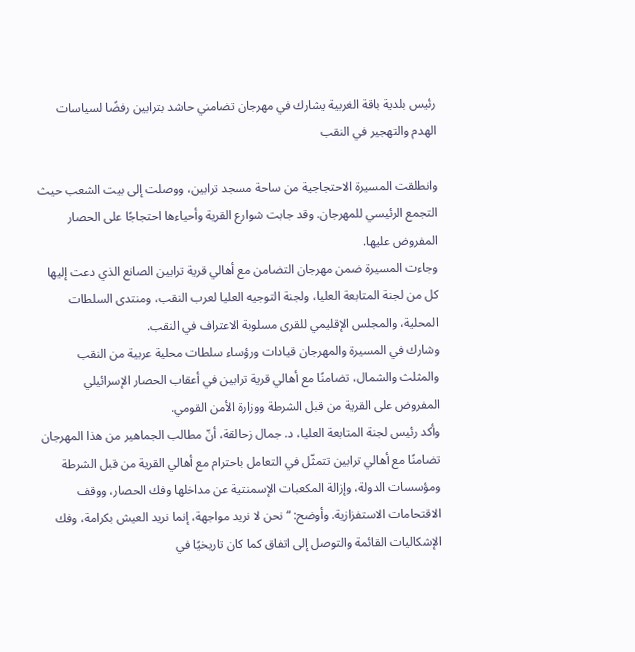رئيس بلدية باقة الغربية يشارك في مهرجان تضامني حاشد بترابين رفضًا لسياسات الهدم والتهجير في النقب

وانطلقت المسيرة الاحتجاجية من ساحة مسجد ترابين، ووصلت إلى بيت الشعب حيث التجمع الرئيسي للمهرجان. وقد جابت شوارع القرية وأحياءها احتجاجًا على الحصار المفروض عليها.
وجاءت المسيرة ضمن مهرجان التضامن مع أهالي قرية ترابين الصانع الذي دعت إليها كل من لجنة المتابعة العليا، ولجنة التوجيه العليا لعرب النقب، ومنتدى السلطات المحلية، والمجلس الإقليمي للقرى مسلوبة الاعتراف في النقب.
وشارك في المسيرة والمهرجان قيادات ورؤساء سلطات محلية عربية من النقب والمثلث والشمال، تضامنًا مع أهالي قرية ترابين في أعقاب الحصار الإسرائيلي المفروض على القرية من قبل الشرطة ووزارة الأمن القومي.
وأكد رئيس لجنة المتابعة العليا، د. جمال زحالقة، أنّ مطالب الجماهير من هذا المهرجان تضامنًا مع أهالي ترابين تتمثّل في التعامل باحترام مع أهالي القرية من قبل الشرطة ومؤسسات الدولة، وإزالة المكعبات الإسمنتية عن مداخلها وفك الحصار، ووقف الاقتحامات الاستفزازية. وأوضح: “نحن لا نريد مواجهة، إنما نريد العيش بكرامة، وفك الإشكاليات القائمة والتوصل إلى اتفاق كما كان تاريخيًا في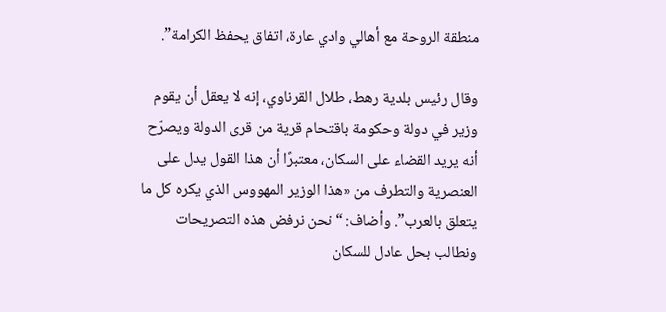منطقة الروحة مع أهالي وادي عارة، اتفاق يحفظ الكرامة”.

وقال رئيس بلدية رهط، طلال القرناوي، إنه لا يعقل أن يقوم وزير في دولة وحكومة باقتحام قرية من قرى الدولة ويصرّح أنه يريد القضاء على السكان، معتبرًا أن هذا القول يدل على العنصرية والتطرف من «هذا الوزير المهووس الذي يكره كل ما يتعلق بالعرب”. وأضاف: “نحن نرفض هذه التصريحات ونطالب بحل عادل للسكان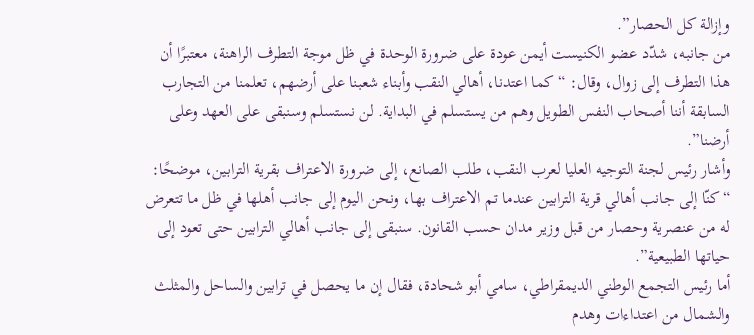وإزالة كل الحصار”.
من جانبه، شدّد عضو الكنيست أيمن عودة على ضرورة الوحدة في ظل موجة التطرف الراهنة، معتبرًا أن هذا التطرف إلى زوال، وقال: “كما اعتدنا، أهالي النقب وأبناء شعبنا على أرضهم، تعلمنا من التجارب السابقة أننا أصحاب النفس الطويل وهم من يستسلم في البداية. لن نستسلم وسنبقى على العهد وعلى أرضنا”.
وأشار رئيس لجنة التوجيه العليا لعرب النقب، طلب الصانع، إلى ضرورة الاعتراف بقرية الترابين، موضحًا: “كنّا إلى جانب أهالي قرية الترابين عندما تم الاعتراف بها، ونحن اليوم إلى جانب أهلها في ظل ما تتعرض له من عنصرية وحصار من قبل وزير مدان حسب القانون. سنبقى إلى جانب أهالي الترابين حتى تعود إلى حياتها الطبيعية”.
أما رئيس التجمع الوطني الديمقراطي، سامي أبو شحادة، فقال إن ما يحصل في ترابين والساحل والمثلث والشمال من اعتداءات وهدم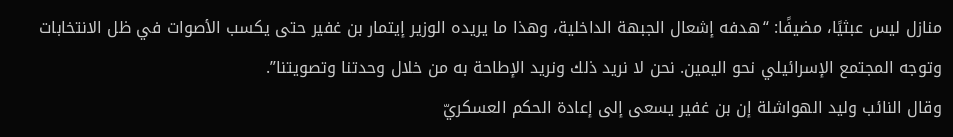منازل ليس عبثيًا، مضيفًا: “هدفه إشعال الجبهة الداخلية، وهذا ما يريده الوزير إيتمار بن غفير حتى يكسب الأصوات في ظل الانتخابات وتوجه المجتمع الإسرائيلي نحو اليمين. نحن لا نريد ذلك ونريد الإطاحة به من خلال وحدتنا وتصويتنا”.
وقال النائب وليد الهواشلة إن بن غفير يسعى إلى إعادة الحكم العسكريّ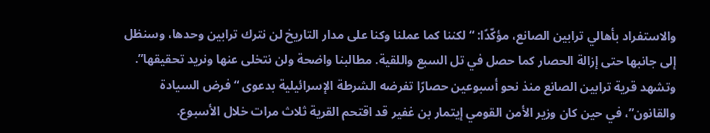والاستفراد بأهالي ترابين الصانع، مؤكّدًا: “لكننا كما عملنا وكنا على مدار التاريخ لن نترك ترابين وحدها، وسنظل إلى جانبها حتى إزالة الحصار كما حصل في تل السبع واللقية. مطالبنا واضحة ولن نتخلى عنها ونريد تحقيقها”.
وتشهد قرية ترابين الصانع منذ نحو أسبوعين حصارًا تفرضه الشرطة الإسرائيلية بدعوى “فرض السيادة والقانون”، في حين كان وزير الأمن القومي إيتمار بن غفير قد اقتحم القرية ثلاث مرات خلال الأسبوع.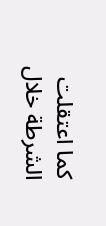كما اعتقلت الشرطة خلال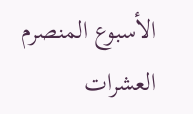الأسبوع المنصرم العشرات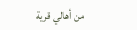من أهالي قرية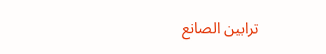ترابين الصانع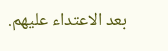بعد الاعتداء عليهم.